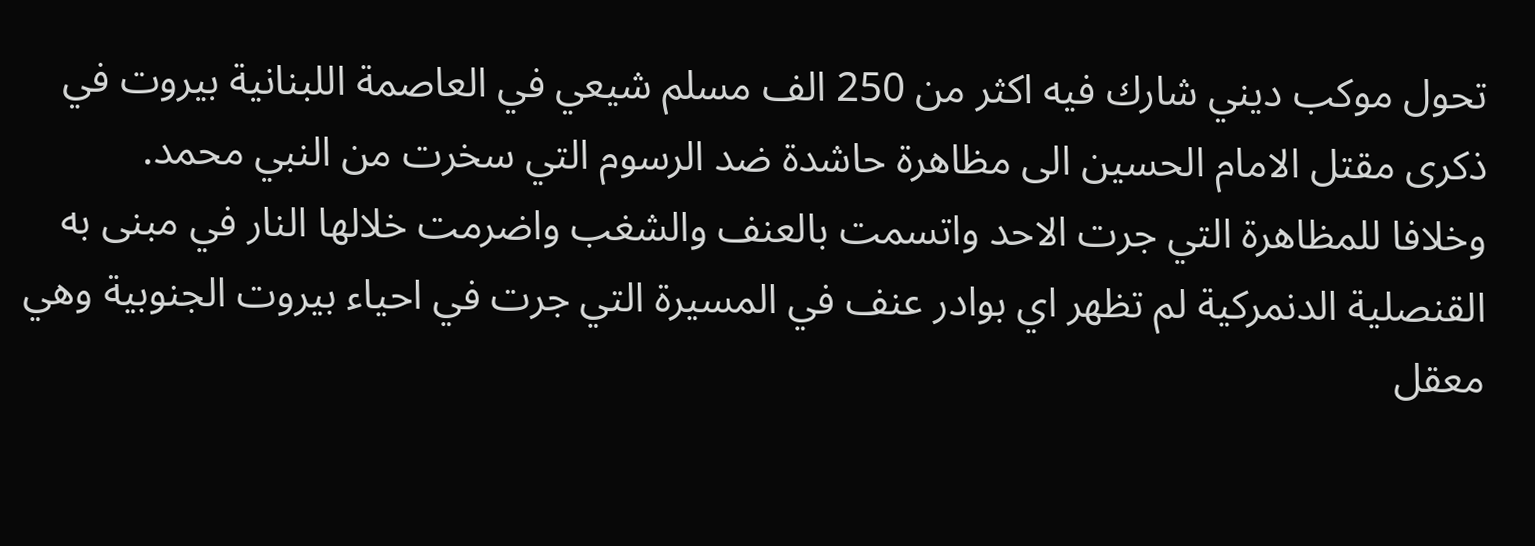تحول موكب ديني شارك فيه اكثر من 250 الف مسلم شيعي في العاصمة اللبنانية بيروت في ذكرى مقتل الامام الحسين الى مظاهرة حاشدة ضد الرسوم التي سخرت من النبي محمد.
وخلافا للمظاهرة التي جرت الاحد واتسمت بالعنف والشغب واضرمت خلالها النار في مبنى به القنصلية الدنمركية لم تظهر اي بوادر عنف في المسيرة التي جرت في احياء بيروت الجنوبية وهي معقل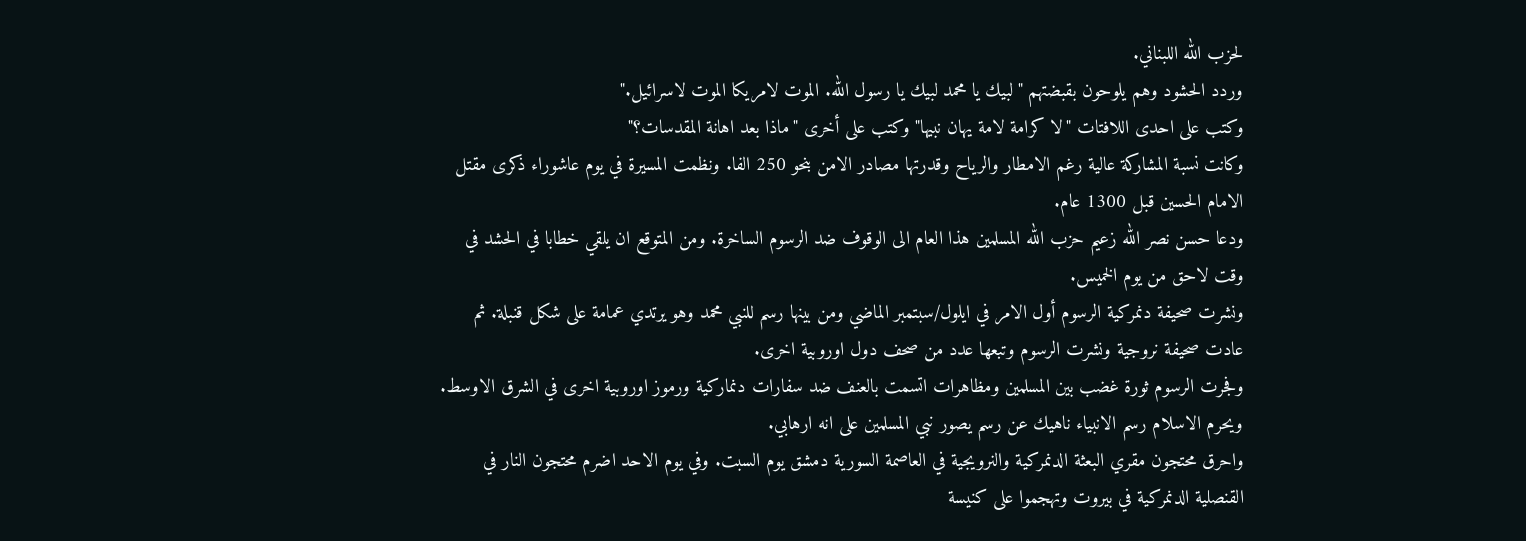لحزب الله اللبناني.
وردد الحشود وهم يلوحون بقبضتهم "لبيك يا محمد لبيك يا رسول الله. الموت لامريكا الموت لاسرائيل."
وكتب على احدى اللافتات "لا كرامة لامة يهان نبيها" وكتب على أخرى "ماذا بعد اهانة المقدسات؟"
وكانت نسبة المشاركة عالية رغم الامطار والرياح وقدرتها مصادر الامن بنحو 250 الفا. ونظمت المسيرة في يوم عاشوراء ذكرى مقتل الامام الحسين قبل 1300 عام.
ودعا حسن نصر الله زعيم حزب الله المسلمين هذا العام الى الوقوف ضد الرسوم الساخرة. ومن المتوقع ان يلقي خطابا في الحشد في وقت لاحق من يوم الخميس.
ونشرت صحيفة دنمركية الرسوم أول الامر في ايلول/سبتمبر الماضي ومن بينها رسم للنبي محمد وهو يرتدي عمامة على شكل قنبلة. ثم عادت صحيفة نروجية ونشرت الرسوم وتبعها عدد من صحف دول اوروبية اخرى.
وفجرت الرسوم ثورة غضب بين المسلمين ومظاهرات اتسمت بالعنف ضد سفارات دنماركية ورموز اوروبية اخرى في الشرق الاوسط. ويحرم الاسلام رسم الانبياء ناهيك عن رسم يصور نبي المسلمين على انه ارهابي.
واحرق محتجون مقري البعثة الدنمركية والنرويجية في العاصمة السورية دمشق يوم السبت. وفي يوم الاحد اضرم محتجون النار في القنصلية الدنمركية في بيروت وتهجموا على كنيسة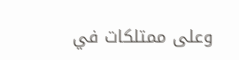وعلى ممتلكات في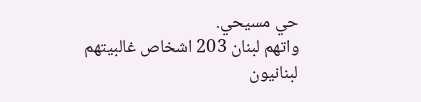حي مسيحي.
واتهم لبنان 203 اشخاص غالبيتهم لبنانيون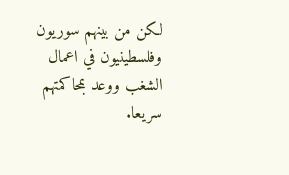لكن من بينهم سوريون وفلسطينيون في اعمال الشغب ووعد بمحاكمتهم سريعا.